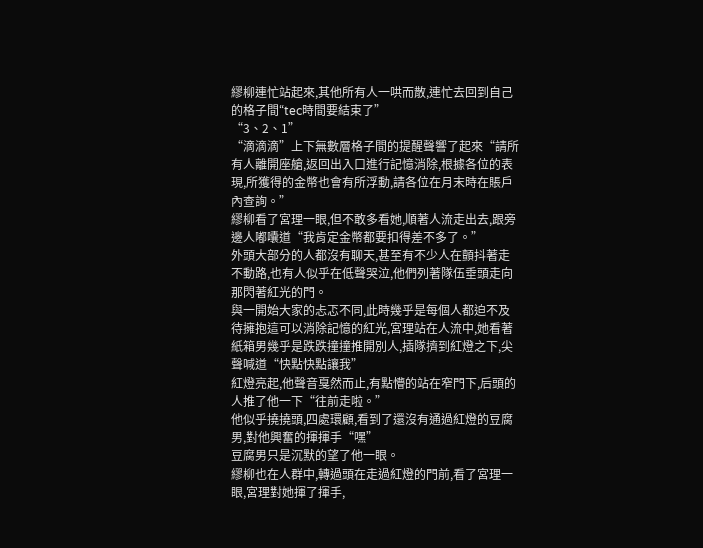繆柳連忙站起來,其他所有人一哄而散,連忙去回到自己的格子間“tec時間要結束了”
“3、2、1”
“滴滴滴”上下無數層格子間的提醒聲響了起來“請所有人離開座艙,返回出入口進行記憶消除,根據各位的表現,所獲得的金幣也會有所浮動,請各位在月末時在賬戶內查詢。”
繆柳看了宮理一眼,但不敢多看她,順著人流走出去,跟旁邊人嘟囔道“我肯定金幣都要扣得差不多了。”
外頭大部分的人都沒有聊天,甚至有不少人在顫抖著走不動路,也有人似乎在低聲哭泣,他們列著隊伍垂頭走向那閃著紅光的門。
與一開始大家的忐忑不同,此時幾乎是每個人都迫不及待擁抱這可以消除記憶的紅光,宮理站在人流中,她看著紙箱男幾乎是跌跌撞撞推開別人,插隊擠到紅燈之下,尖聲喊道“快點快點讓我”
紅燈亮起,他聲音戛然而止,有點懵的站在窄門下,后頭的人推了他一下“往前走啦。”
他似乎撓撓頭,四處環顧,看到了還沒有通過紅燈的豆腐男,對他興奮的揮揮手“嘿”
豆腐男只是沉默的望了他一眼。
繆柳也在人群中,轉過頭在走過紅燈的門前,看了宮理一眼,宮理對她揮了揮手,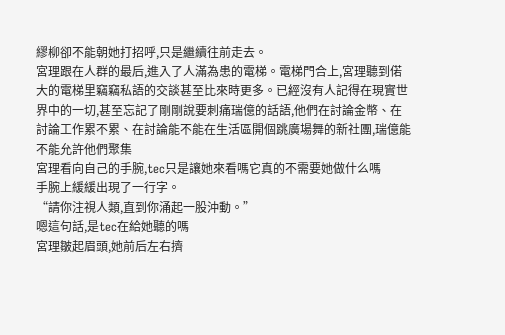繆柳卻不能朝她打招呼,只是繼續往前走去。
宮理跟在人群的最后,進入了人滿為患的電梯。電梯門合上,宮理聽到偌大的電梯里竊竊私語的交談甚至比來時更多。已經沒有人記得在現實世界中的一切,甚至忘記了剛剛說要刺痛瑞億的話語,他們在討論金幣、在討論工作累不累、在討論能不能在生活區開個跳廣場舞的新社團,瑞億能不能允許他們聚集
宮理看向自己的手腕,tec只是讓她來看嗎它真的不需要她做什么嗎
手腕上緩緩出現了一行字。
“請你注視人類,直到你涌起一股沖動。”
嗯這句話,是tec在給她聽的嗎
宮理皺起眉頭,她前后左右擠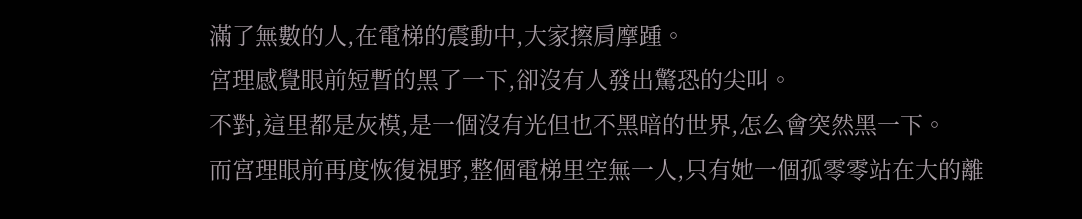滿了無數的人,在電梯的震動中,大家擦肩摩踵。
宮理感覺眼前短暫的黑了一下,卻沒有人發出驚恐的尖叫。
不對,這里都是灰模,是一個沒有光但也不黑暗的世界,怎么會突然黑一下。
而宮理眼前再度恢復視野,整個電梯里空無一人,只有她一個孤零零站在大的離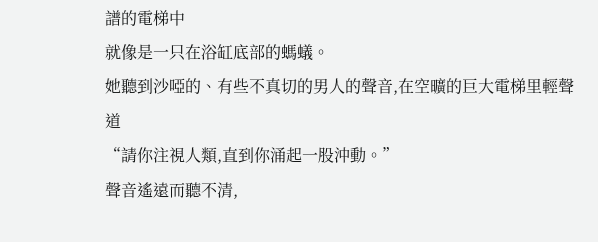譜的電梯中
就像是一只在浴缸底部的螞蟻。
她聽到沙啞的、有些不真切的男人的聲音,在空曠的巨大電梯里輕聲道
“請你注視人類,直到你涌起一股沖動。”
聲音遙遠而聽不清,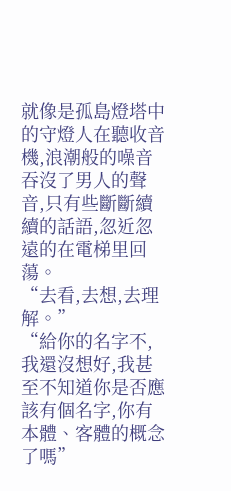就像是孤島燈塔中的守燈人在聽收音機,浪潮般的噪音吞沒了男人的聲音,只有些斷斷續續的話語,忽近忽遠的在電梯里回蕩。
“去看,去想,去理解。”
“給你的名字不,我還沒想好,我甚至不知道你是否應該有個名字,你有本體、客體的概念了嗎”